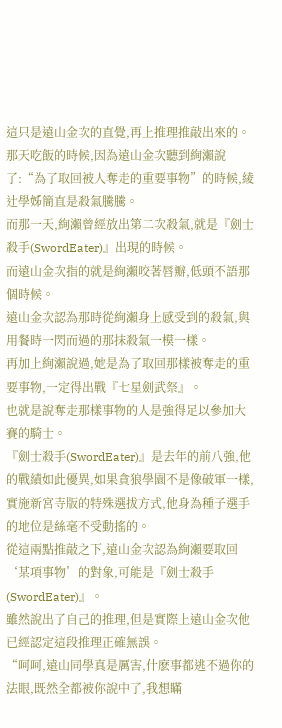這只是遠山金次的直覺,再上推理推敲出來的。
那天吃飯的時候,因為遠山金次聽到絢瀨說了:“為了取回被人奪走的重要事物”的時候,綾辻學姊簡直是殺氣騰騰。
而那一天,絢瀨曾經放出第二次殺氣,就是『劍士殺手(SwordEater)』出現的時候。
而遠山金次指的就是絢瀨咬著唇瓣,低頭不語那個時候。
遠山金次認為那時從絢瀨身上感受到的殺氣,與用餐時一閃而過的那抹殺氣一模一樣。
再加上絢瀨說過,她是為了取回那樣被奪走的重要事物,一定得出戰『七星劍武祭』。
也就是說奪走那樣事物的人是強得足以參加大賽的騎士。
『劍士殺手(SwordEater)』是去年的前八強,他的戰績如此優異,如果貪狼學園不是像破軍一樣,實施新宮寺版的特殊選拔方式,他身為種子選手的地位是絲毫不受動搖的。
從這兩點推敲之下,遠山金次認為絢瀨要取回‘某項事物’的對象,可能是『劍士殺手(SwordEater)』。
雖然說出了自己的推理,但是實際上遠山金次他已經認定這段推理正確無誤。
“呵呵,遠山同學真是厲害,什麽事都逃不過你的法眼,既然全都被你說中了,我想瞞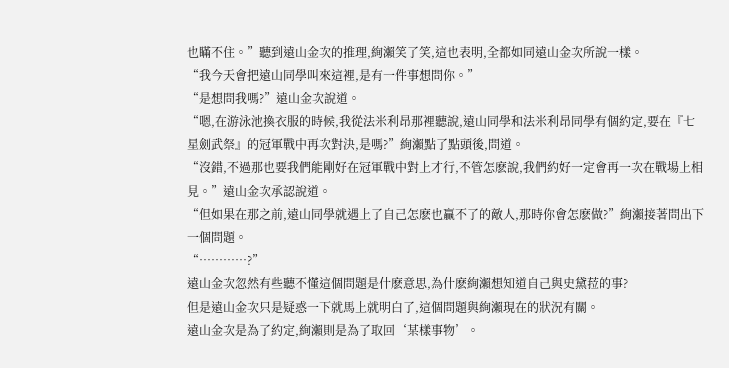也瞞不住。”聽到遠山金次的推理,絢瀨笑了笑,這也表明,全都如同遠山金次所說一樣。
“我今天會把遠山同學叫來這裡,是有一件事想問你。”
“是想問我嗎?”遠山金次說道。
“嗯,在游泳池換衣服的時候,我從法米利昂那裡聽說,遠山同學和法米利昂同學有個約定,要在『七星劍武祭』的冠軍戰中再次對決,是嗎?”絢瀨點了點頭後,問道。
“沒錯,不過那也要我們能剛好在冠軍戰中對上才行,不管怎麽說,我們約好一定會再一次在戰場上相見。”遠山金次承認說道。
“但如果在那之前,遠山同學就遇上了自己怎麽也贏不了的敵人,那時你會怎麽做?”絢瀨接著問出下一個問題。
“…………?”
遠山金次忽然有些聽不懂這個問題是什麽意思,為什麽絢瀨想知道自己與史黛菈的事?
但是遠山金次只是疑惑一下就馬上就明白了,這個問題與絢瀨現在的狀況有關。
遠山金次是為了約定,絢瀨則是為了取回‘某樣事物’。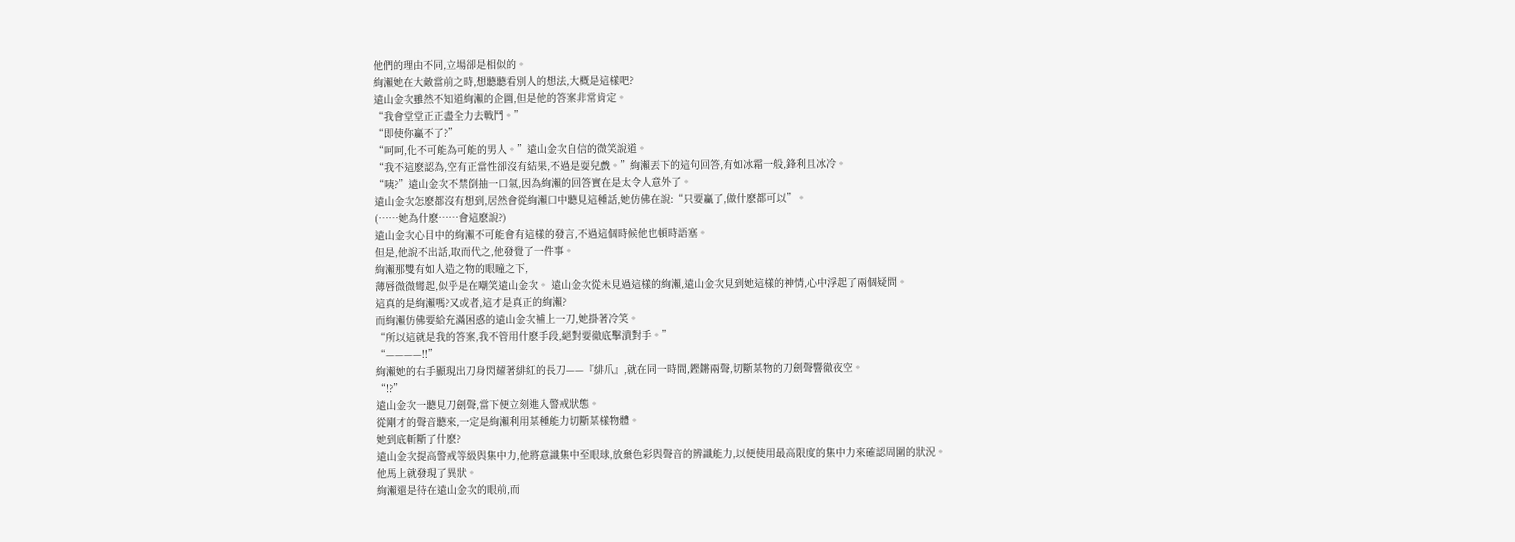他們的理由不同,立場卻是相似的。
絢瀨她在大敵當前之時,想聽聽看別人的想法,大概是這樣吧?
遠山金次雖然不知道絢瀨的企圖,但是他的答案非常肯定。
“我會堂堂正正盡全力去戰鬥。”
“即使你贏不了?”
“呵呵,化不可能為可能的男人。”遠山金次自信的微笑說道。
“我不這麽認為,空有正當性卻沒有結果,不過是耍兒戲。”絢瀨丟下的這句回答,有如冰霜一般,鋒利且冰冷。
“咦?”遠山金次不禁倒抽一口氣,因為絢瀨的回答實在是太令人意外了。
遠山金次怎麽都沒有想到,居然會從絢瀨口中聽見這種話,她仿佛在說:“只要贏了,做什麽都可以”。
(……她為什麽……會這麽說?)
遠山金次心目中的絢瀨不可能會有這樣的發言,不過這個時候他也頓時語塞。
但是,他說不出話,取而代之,他發覺了一件事。
絢瀨那雙有如人造之物的眼瞳之下,
薄唇微微彎起,似乎是在嘲笑遠山金次。 遠山金次從未見過這樣的絢瀨,遠山金次見到她這樣的神情,心中浮起了兩個疑問。
這真的是絢瀨嗎?又或者,這才是真正的絢瀨?
而絢瀨仿佛要給充滿困惑的遠山金次補上一刀,她掛著冷笑。
“所以這就是我的答案,我不管用什麽手段,絕對要徹底擊潰對手。”
“————!!”
絢瀨她的右手顯現出刀身閃耀著緋紅的長刀——『緋爪』,就在同一時間,鏗鏘兩聲,切斷某物的刀劍聲響徹夜空。
“!?”
遠山金次一聽見刀劍聲,當下便立刻進入警戒狀態。
從剛才的聲音聽來,一定是絢瀨利用某種能力切斷某樣物體。
她到底斬斷了什麽?
遠山金次提高警戒等級與集中力,他將意識集中至眼球,放棄色彩與聲音的辨識能力,以便使用最高限度的集中力來確認周圍的狀況。
他馬上就發現了異狀。
絢瀨還是待在遠山金次的眼前,而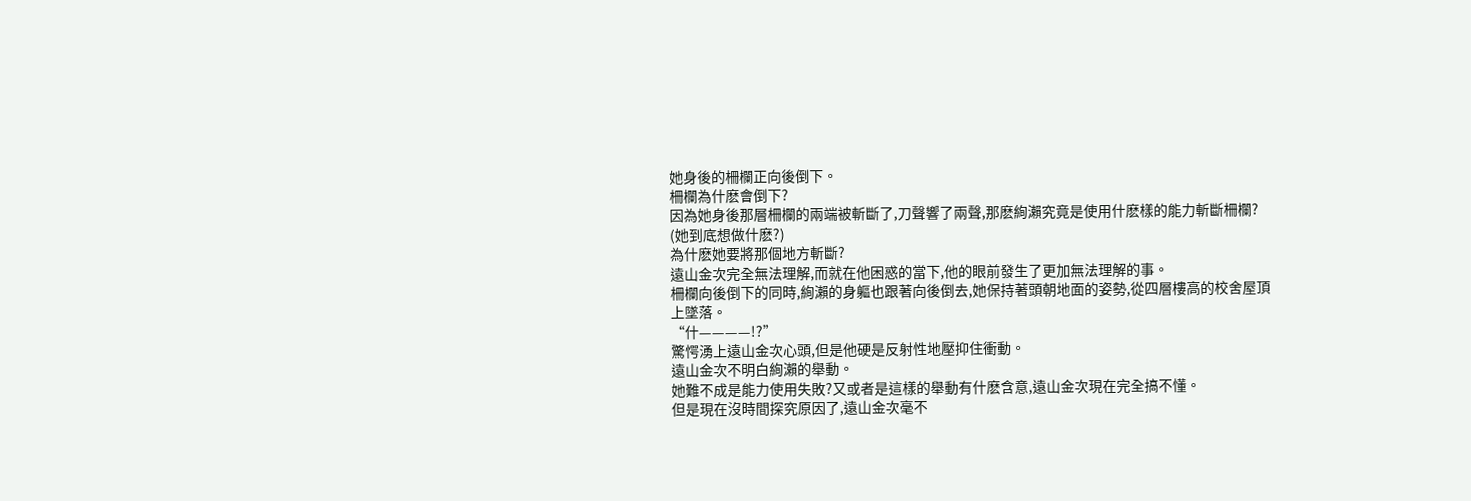她身後的柵欄正向後倒下。
柵欄為什麽會倒下?
因為她身後那層柵欄的兩端被斬斷了,刀聲響了兩聲,那麽絢瀨究竟是使用什麽樣的能力斬斷柵欄?
(她到底想做什麽?)
為什麽她要將那個地方斬斷?
遠山金次完全無法理解,而就在他困惑的當下,他的眼前發生了更加無法理解的事。
柵欄向後倒下的同時,絢瀨的身軀也跟著向後倒去,她保持著頭朝地面的姿勢,從四層樓高的校舍屋頂上墜落。
“什————!?”
驚愕湧上遠山金次心頭,但是他硬是反射性地壓抑住衝動。
遠山金次不明白絢瀨的舉動。
她難不成是能力使用失敗?又或者是這樣的舉動有什麽含意,遠山金次現在完全搞不懂。
但是現在沒時間探究原因了,遠山金次毫不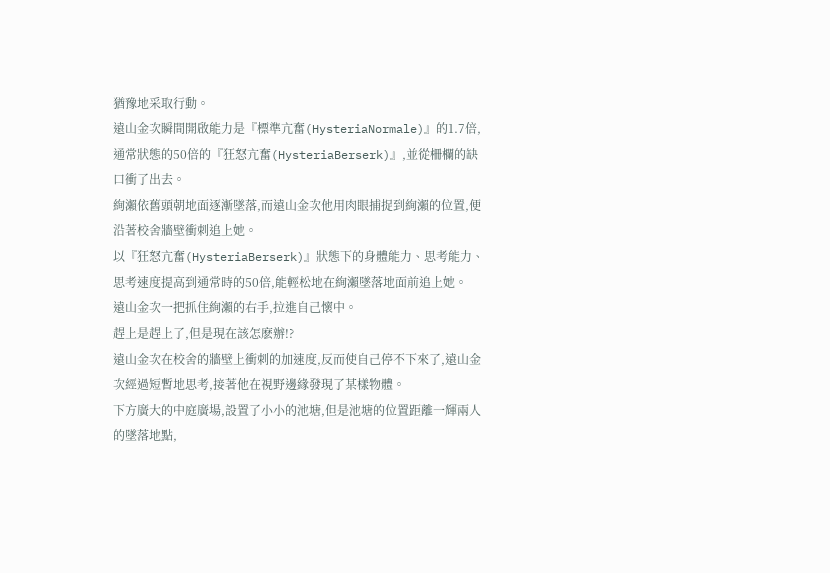猶豫地采取行動。
遠山金次瞬間開啟能力是『標準亢奮(HysteriaNormale)』的1.7倍,通常狀態的50倍的『狂怒亢奮(HysteriaBerserk)』,並從柵欄的缺口衝了出去。
絢瀨依舊頭朝地面逐漸墜落,而遠山金次他用肉眼捕捉到絢瀨的位置,便沿著校舍牆壁衝刺追上她。
以『狂怒亢奮(HysteriaBerserk)』狀態下的身體能力、思考能力、思考速度提高到通常時的50倍,能輕松地在絢瀨墜落地面前追上她。
遠山金次一把抓住絢瀨的右手,拉進自己懷中。
趕上是趕上了,但是現在該怎麽辦!?
遠山金次在校舍的牆壁上衝刺的加速度,反而使自己停不下來了,遠山金次經過短暫地思考,接著他在視野邊緣發現了某樣物體。
下方廣大的中庭廣場,設置了小小的池塘,但是池塘的位置距離一輝兩人的墜落地點,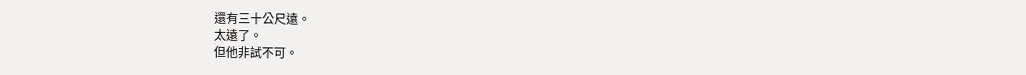還有三十公尺遠。
太遠了。
但他非試不可。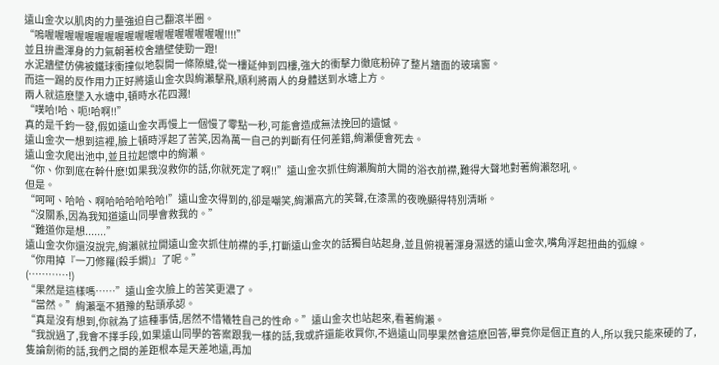遠山金次以肌肉的力量強迫自己翻滾半圈。
“嗚喔喔喔喔喔喔喔喔喔喔喔喔喔喔喔喔喔喔!!!!”
並且拚盡渾身的力氣朝著校舍牆壁使勁一蹬!
水泥牆壁仿佛被鐵球衝撞似地裂開一條隙縫,從一樓延伸到四樓,強大的衝擊力徹底粉碎了整片牆面的玻璃窗。
而這一踢的反作用力正好將遠山金次與絢瀨擊飛,順利將兩人的身體送到水塘上方。
兩人就這麽墜入水塘中,頓時水花四濺!
“噗哈!哈、呃!哈啊!!”
真的是千鈞一發,假如遠山金次再慢上一個慢了零點一秒,可能會造成無法挽回的遺憾。
遠山金次一想到這裡,臉上頓時浮起了苦笑,因為萬一自己的判斷有任何差錯,絢瀨便會死去。
遠山金次爬出池中,並且拉起懷中的絢瀨。
“你、你到底在幹什麽!如果我沒救你的話,你就死定了啊!!”遠山金次抓住絢瀨胸前大開的浴衣前襟,難得大聲地對著絢瀨怒吼。
但是。
“呵呵、哈哈、啊哈哈哈哈哈哈!”遠山金次得到的,卻是嘲笑,絢瀨高亢的笑聲,在漆黑的夜晚顯得特別清晰。
“沒關系,因為我知道遠山同學會救我的。”
“難道你是想.......”
遠山金次你還沒說完,絢瀨就拉開遠山金次抓住前襟的手,打斷遠山金次的話獨自站起身,並且俯視著渾身濕透的遠山金次,嘴角浮起扭曲的弧線。
“你用掉『一刀修羅(殺手鐧)』了呢。”
(…………!)
“果然是這樣嗎……”遠山金次臉上的苦笑更濃了。
“當然。”絢瀨毫不猶豫的點頭承認。
“真是沒有想到,你就為了這種事情,居然不惜犧牲自己的性命。”遠山金次也站起來,看著絢瀨。
“我說過了,我會不擇手段,如果遠山同學的答案跟我一樣的話,我或許還能收買你,不過遠山同學果然會這麽回答,畢竟你是個正直的人,所以我只能來硬的了,隻論劍術的話,我們之間的差距根本是天差地遠,再加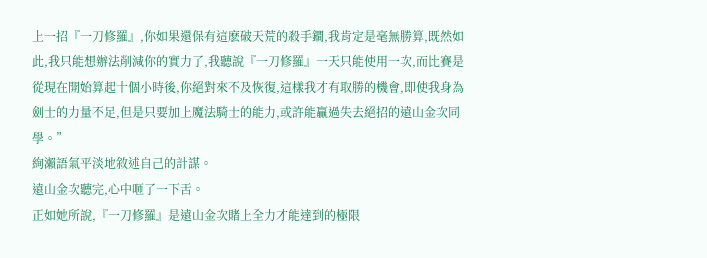上一招『一刀修羅』,你如果還保有這麽破天荒的殺手鐧,我肯定是毫無勝算,既然如此,我只能想辦法削減你的實力了,我聽說『一刀修羅』一天只能使用一次,而比賽是從現在開始算起十個小時後,你絕對來不及恢復,這樣我才有取勝的機會,即使我身為劍士的力量不足,但是只要加上魔法騎士的能力,或許能贏過失去絕招的遠山金次同學。”
絢瀨語氣平淡地敘述自己的計謀。
遠山金次聽完,心中咂了一下舌。
正如她所說,『一刀修羅』是遠山金次賭上全力才能達到的極限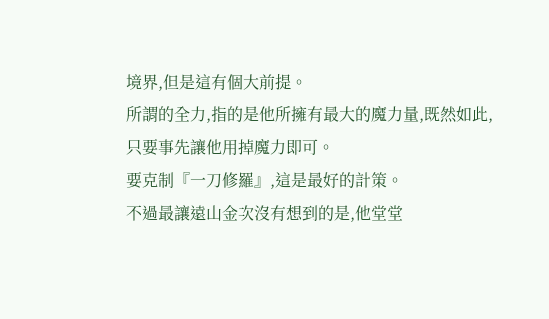境界,但是這有個大前提。
所謂的全力,指的是他所擁有最大的魔力量,既然如此,只要事先讓他用掉魔力即可。
要克制『一刀修羅』,這是最好的計策。
不過最讓遠山金次沒有想到的是,他堂堂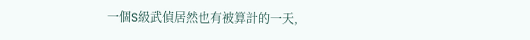一個S級武偵居然也有被算計的一天,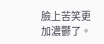臉上苦笑更加濃鬱了。